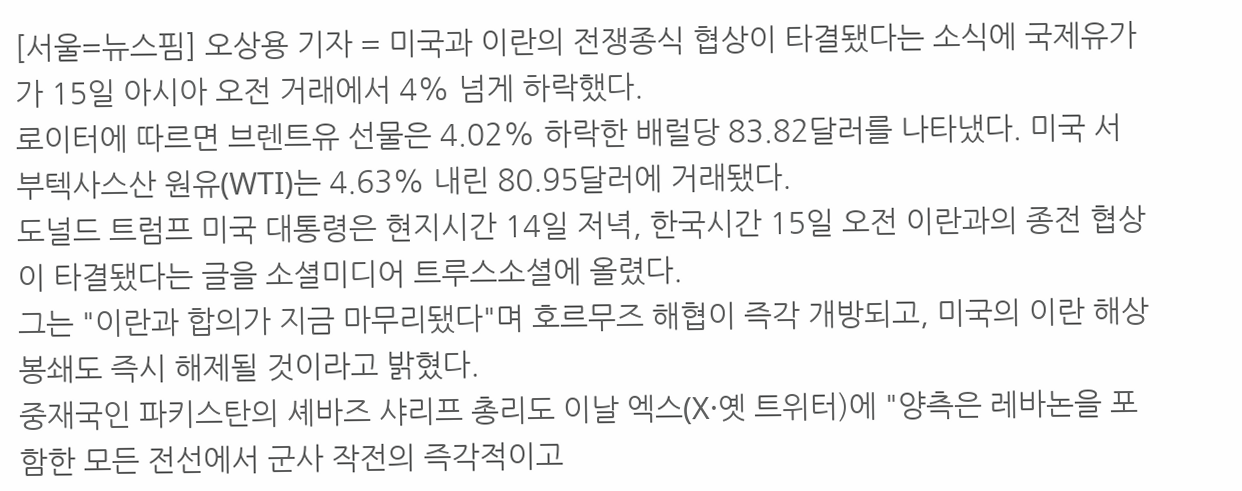[서울=뉴스핌] 오상용 기자 = 미국과 이란의 전쟁종식 협상이 타결됐다는 소식에 국제유가가 15일 아시아 오전 거래에서 4% 넘게 하락했다.
로이터에 따르면 브렌트유 선물은 4.02% 하락한 배럴당 83.82달러를 나타냈다. 미국 서부텍사스산 원유(WTI)는 4.63% 내린 80.95달러에 거래됐다.
도널드 트럼프 미국 대통령은 현지시간 14일 저녁, 한국시간 15일 오전 이란과의 종전 협상이 타결됐다는 글을 소셜미디어 트루스소셜에 올렸다.
그는 "이란과 합의가 지금 마무리됐다"며 호르무즈 해협이 즉각 개방되고, 미국의 이란 해상 봉쇄도 즉시 해제될 것이라고 밝혔다.
중재국인 파키스탄의 셰바즈 샤리프 총리도 이날 엑스(X·옛 트위터)에 "양측은 레바논을 포함한 모든 전선에서 군사 작전의 즉각적이고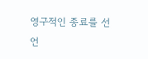영구적인 종료를 선언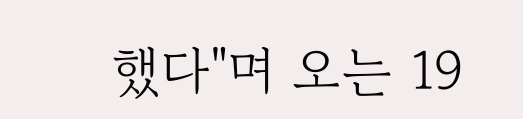했다"며 오는 19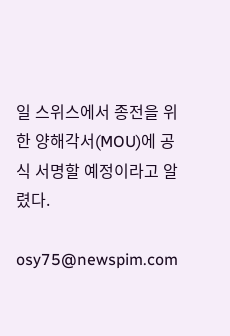일 스위스에서 종전을 위한 양해각서(MOU)에 공식 서명할 예정이라고 알렸다.

osy75@newspim.com